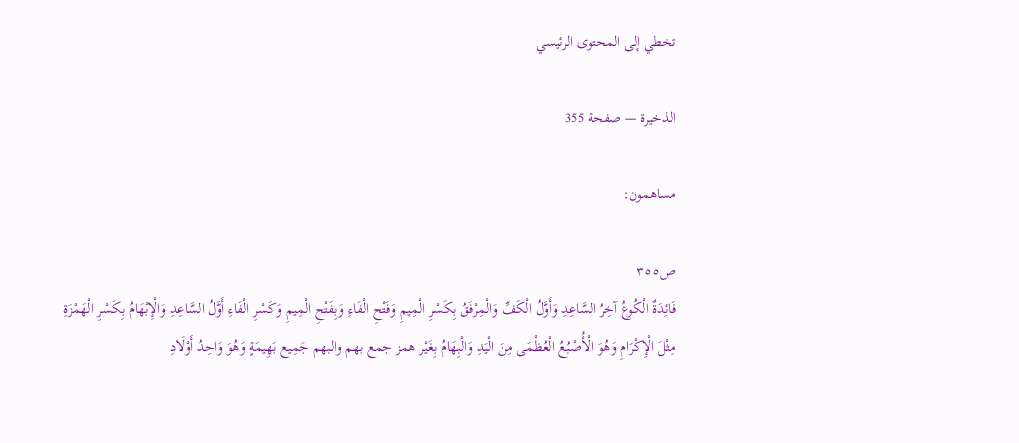تخطي إلى المحتوى الرئيسي

الذخيرة — صفحة 355

مساهمون:

ص٣٥٥
فَائِدَةٌ الْكُوعُ آخِرُ السَّاعِدِ وَأَوَّلُ الْكَفِّ وَالْمِرْفَقُ بِكَسْرِ الْمِيمِ وَفَتْحِ الْفَاءِ وَبِفَتْحِ الْمِيمِ وَكَسْرِ الْفَاءِ أَوَّلُ السَّاعِدِ وَالْإِبْهَامُ بِكَسْرِ الْهَمْزَةِ مِثْلَ الْإِكْرَامِ وَهُوَ الْأُصْبُعُ الْعُظْمَى مِنَ الْيَدِ وَالْبِهَامُ بِغَيْر همز جمع بهم والبهم جَمِيع بَهِيمَةٍ وَهُوَ وَاحِدُ أَوْلَادِ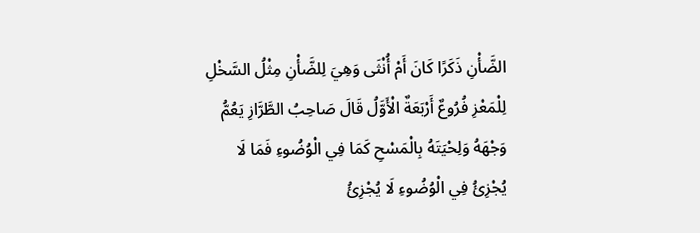الضَّأْنِ ذَكَرًا كَانَ أَمْ أُنْثَى وَهِيَ لِلضَّأْنِ مِثْلُ السَّخْلِ لِلْمَعْزِ فُرُوعٌ أَرْبَعَةٌ الْأَوَّلُ قَالَ صَاحِبُ الطَّرَّازِ يَعُمُّ وَجْهَهُ وَلِحْيَتَهُ بِالْمَسْحِ كَمَا فِي الْوُضُوءِ فَمَا لَا يُجْزِئُ فِي الْوُضُوءِ لَا يُجْزِئُ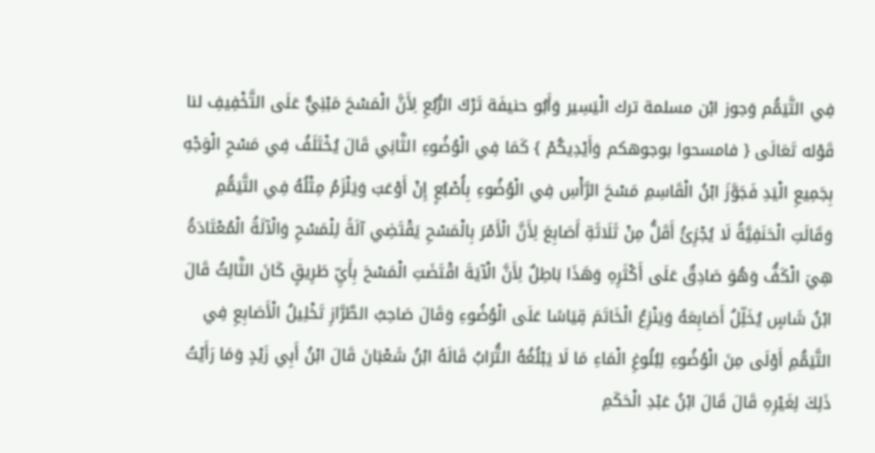فِي التَّيَمُّم وَجوز ابْن مسلمة ترك الْيَسِير وَأَبُو حنيفَة تَرْكَ الرُّبُعِ لِأَنَّ الْمَسْحَ مَبْنِيٌّ عَلَى التَّخْفِيفِ لنا قَوْله تَعَالَى { فامسحوا بوجوهكم وَأَيْدِيكُمْ } كَمَا فِي الْوُضُوءِ الثَّانِي قَالَ يُخْتَلَفُ فِي مَسْحِ الْوَجْهِ بِجَمِيعِ الْيَدِ فَجَوَّزَ ابْنُ الْقَاسِمِ مَسْحَ الرَّأْسِ فِي الْوُضُوءِ بِأُصْبُعٍ إِنْ أَوْعَبَ وَيَلْزَمُ مِثْلُهُ فِي التَّيَمُّمِ وَقَالَتِ الْحَنَفِيَّةُ لَا يُجْزِئُ أَقَلُّ مِنْ ثَلَاثَةِ أَصَابِعَ لِأَنَّ الْأَمْرَ بِالْمَسْحِ يَقْتَضِي آلَةً لِلْمَسْحِ وَالْآلَةُ الْمُعْتَادَةُ هِيَ الْكَفُّ وَهُوَ صَادِقٌ عَلَى أَكْثَرِهِ وَهَذَا بَاطِلٌ لِأَنَّ الْآيَةَ اقْتَضَتِ الْمَسْحَ بِأَيِّ طَرِيقٍ كَانَ الثَّالِثُ قَالَ ابْنُ شَاسٍ يُخَلِّلُ أَصَابِعَهُ وَيَنْزِعُ الْخَاتَمَ قِيَاسًا عَلَى الْوُضُوءِ وَقَالَ صَاحِبُ الطَّرَّازِ تَخْلِيلُ الْأَصَابِعِ فِي التَّيَمُّمِ أَوْلَى مِنَ الْوُضُوءِ لِبُلُوغِ الْمَاءِ مَا لَا يَبْلُغُهُ التُّرَابُ قَالَهُ ابْنُ شَعْبَانَ قَالَ ابْنُ أَبِي زَيْدٍ وَمَا رَأَيْتُ ذَلِكَ لِغَيْرِهِ قَالَ قَالَ ابْنُ عَبْدِ الْحَكَمِ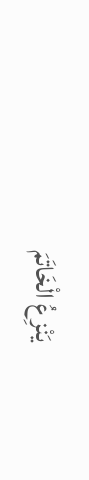يَنْزِعُ الْخَاتَمَ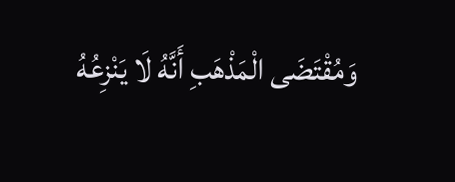وَمُقْتَضَى الْمَذْهَبِ أَنَّهُ لَا يَنْزِعُهُ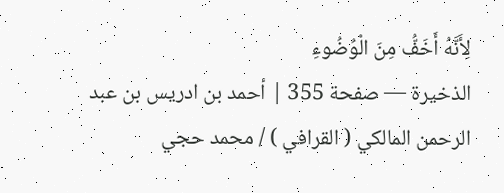لِأَنَّهُ أَخَفُّ مِنَ الْوُضُوءِ
الذخيرة — صفحة 355 | أحمد بن ادريس بن عبد الرحمن المالكي ( القرافي ) / محمد حجي